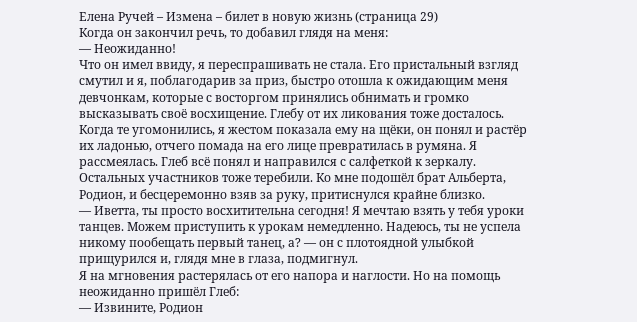Елена Ручей – Измена – билет в новую жизнь (страница 29)
Когда он закончил речь, то добавил глядя на меня:
— Неожиданно!
Что он имел ввиду, я переспрашивать не стала. Его пристальный взгляд смутил и я, поблагодарив за приз, быстро отошла к ожидающим меня девчонкам, которые с восторгом принялись обнимать и громко высказывать своё восхищение. Глебу от их ликования тоже досталось. Когда те угомонились, я жестом показала ему на щёки, он понял и растёр их ладонью, отчего помада на его лице превратилась в румяна. Я рассмеялась. Глеб всё понял и направился с салфеткой к зеркалу. Остальных участников тоже теребили. Ко мне подошёл брат Альберта, Родион, и бесцеремонно взяв за руку, притиснулся крайне близко.
— Иветта, ты просто восхитительна сегодня! Я мечтаю взять у тебя уроки танцев. Можем приступить к урокам немедленно. Надеюсь, ты не успела никому пообещать первый танец, а? — он с плотоядной улыбкой прищурился и, глядя мне в глаза, подмигнул.
Я на мгновения растерялась от его напора и наглости. Но на помощь неожиданно пришёл Глеб:
— Извините, Родион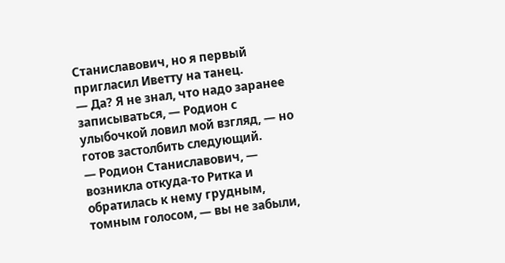Станиславович, но я первый пригласил Иветту на танец.
— Да? Я не знал, что надо заранее записываться, — Родион с улыбочкой ловил мой взгляд, — но готов застолбить следующий.
— Родион Станиславович, — возникла откуда-то Ритка и обратилась к нему грудным, томным голосом, — вы не забыли,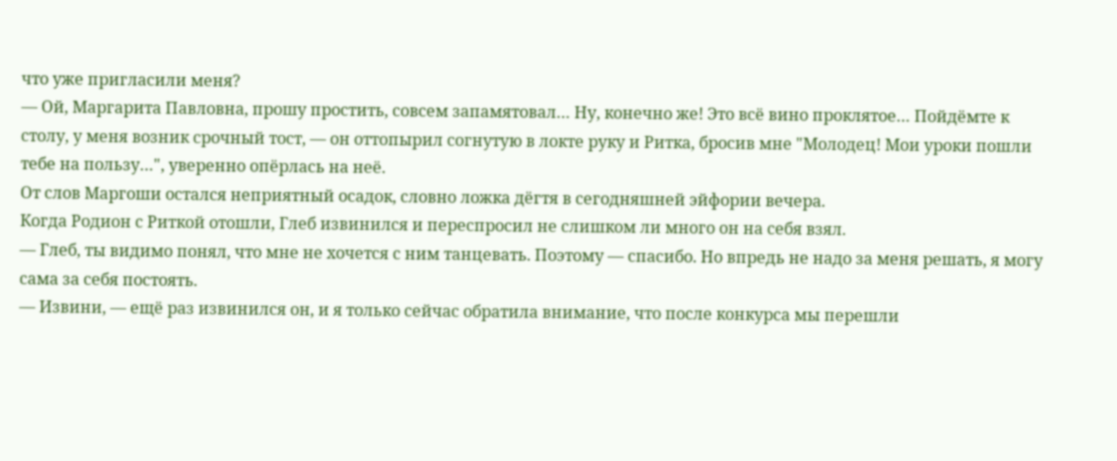что уже пригласили меня?
— Ой, Маргарита Павловна, прошу простить, совсем запамятовал… Ну, конечно же! Это всё вино проклятое… Пойдёмте к столу, у меня возник срочный тост, — он оттопырил согнутую в локте руку и Ритка, бросив мне "Молодец! Мои уроки пошли тебе на пользу…", уверенно опёрлась на неё.
От слов Маргоши остался неприятный осадок, словно ложка дёгтя в сегодняшней эйфории вечера.
Когда Родион с Риткой отошли, Глеб извинился и переспросил не слишком ли много он на себя взял.
— Глеб, ты видимо понял, что мне не хочется с ним танцевать. Поэтому — спасибо. Но впредь не надо за меня решать, я могу сама за себя постоять.
— Извини, — ещё раз извинился он, и я только сейчас обратила внимание, что после конкурса мы перешли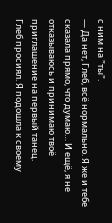с ним на "ты".
— Да нет, Глеб, всё нормально. Я же и тебе сказала прямо, что думаю… И ещё, я не отказываюсь и принимаю твоё приглашение на первый танец.
Глеб просиял. Я подошла к своему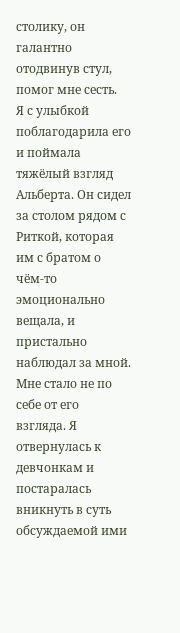столику, он галантно отодвинув стул, помог мне сесть.
Я с улыбкой поблагодарила его и поймала тяжёлый взгляд Альберта. Он сидел за столом рядом с Риткой, которая им с братом о чём-то эмоционально вещала, и пристально наблюдал за мной. Мне стало не по себе от его взгляда. Я отвернулась к девчонкам и постаралась вникнуть в суть обсуждаемой ими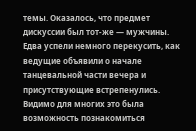темы. Оказалось, что предмет дискуссии был тот-же — мужчины.
Едва успели немного перекусить, как ведущие объявили о начале танцевальной части вечера и присутствующие встрепенулись. Видимо для многих это была возможность познакомиться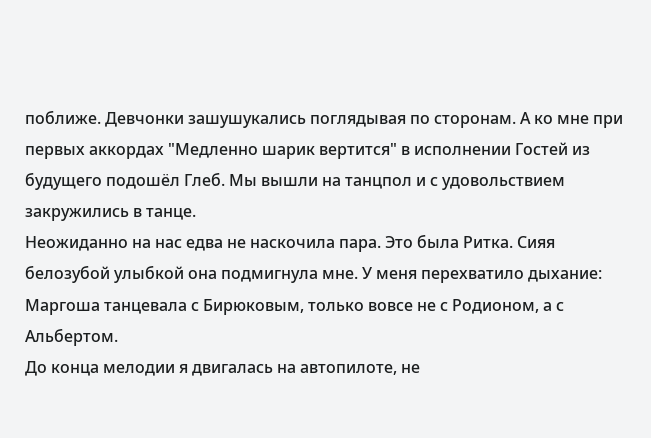поближе. Девчонки зашушукались поглядывая по сторонам. А ко мне при первых аккордах "Медленно шарик вертится" в исполнении Гостей из будущего подошёл Глеб. Мы вышли на танцпол и с удовольствием закружились в танце.
Неожиданно на нас едва не наскочила пара. Это была Ритка. Сияя белозубой улыбкой она подмигнула мне. У меня перехватило дыхание: Маргоша танцевала с Бирюковым, только вовсе не с Родионом, а с Альбертом.
До конца мелодии я двигалась на автопилоте, не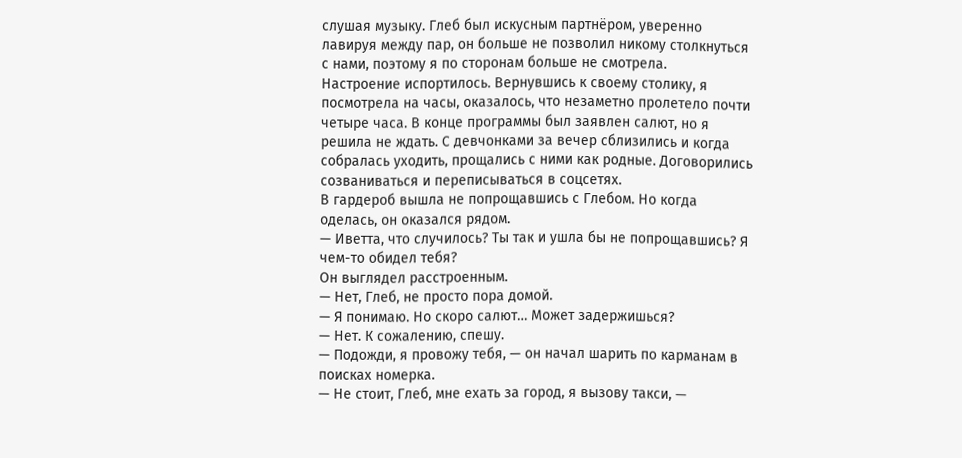слушая музыку. Глеб был искусным партнёром, уверенно лавируя между пар, он больше не позволил никому столкнуться с нами, поэтому я по сторонам больше не смотрела.
Настроение испортилось. Вернувшись к своему столику, я посмотрела на часы, оказалось, что незаметно пролетело почти четыре часа. В конце программы был заявлен салют, но я решила не ждать. С девчонками за вечер сблизились и когда собралась уходить, прощались с ними как родные. Договорились созваниваться и переписываться в соцсетях.
В гардероб вышла не попрощавшись с Глебом. Но когда оделась, он оказался рядом.
— Иветта, что случилось? Ты так и ушла бы не попрощавшись? Я чем-то обидел тебя?
Он выглядел расстроенным.
— Нет, Глеб, не просто пора домой.
— Я понимаю. Но скоро салют… Может задержишься?
— Нет. К сожалению, спешу.
— Подожди, я провожу тебя, — он начал шарить по карманам в поисках номерка.
— Не стоит, Глеб, мне ехать за город, я вызову такси, —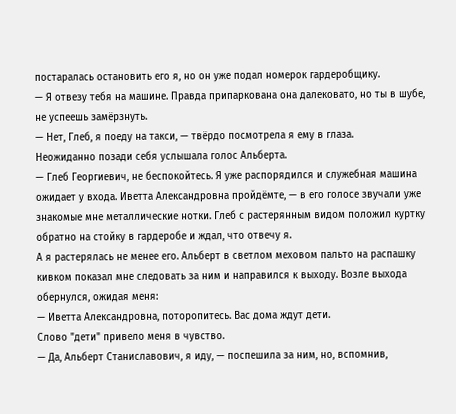постаралась остановить его я, но он уже подал номерок гардеробщику.
— Я отвезу тебя на машине. Правда припаркована она далековато, но ты в шубе, не успеешь замёрзнуть.
— Нет, Глеб, я поеду на такси, — твёрдо посмотрела я ему в глаза.
Неожиданно позади себя услышала голос Альберта.
— Глеб Георгиевич, не беспокойтесь. Я уже распорядился и служебная машина ожидает у входа. Иветта Александровна пройдёмте, — в его голосе звучали уже знакомые мне металлические нотки. Глеб с растерянным видом положил куртку обратно на стойку в гардеробе и ждал, что отвечу я.
А я растерялась не менее его. Альберт в светлом меховом пальто на распашку кивком показал мне следовать за ним и направился к выходу. Возле выхода обернулся, ожидая меня:
— Иветта Александровна, поторопитесь. Вас дома ждут дети.
Слово "дети" привело меня в чувство.
— Да, Альберт Станиславович, я иду, — поспешила за ним, но, вспомнив,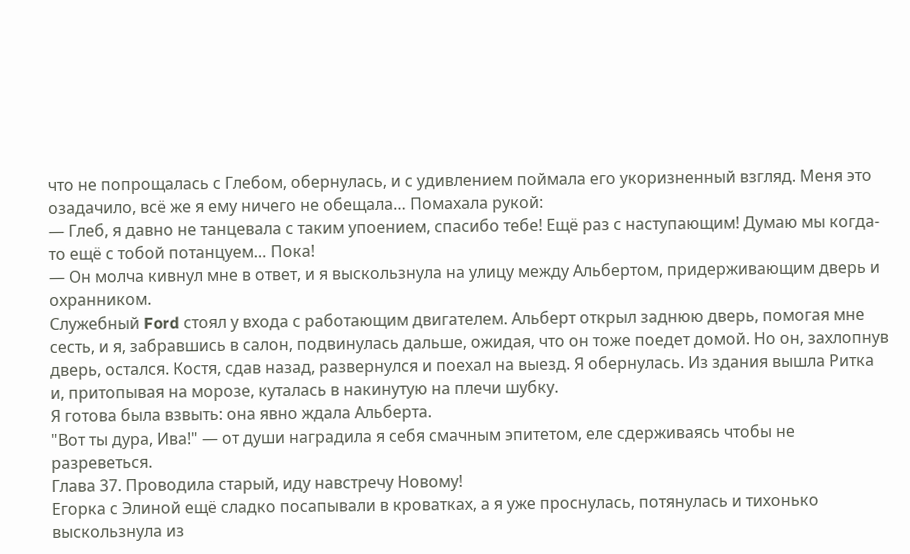что не попрощалась с Глебом, обернулась, и с удивлением поймала его укоризненный взгляд. Меня это озадачило, всё же я ему ничего не обещала… Помахала рукой:
— Глеб, я давно не танцевала с таким упоением, спасибо тебе! Ещё раз с наступающим! Думаю мы когда-то ещё с тобой потанцуем… Пока!
— Он молча кивнул мне в ответ, и я выскользнула на улицу между Альбертом, придерживающим дверь и охранником.
Служебный Ford стоял у входа с работающим двигателем. Альберт открыл заднюю дверь, помогая мне сесть, и я, забравшись в салон, подвинулась дальше, ожидая, что он тоже поедет домой. Но он, захлопнув дверь, остался. Костя, сдав назад, развернулся и поехал на выезд. Я обернулась. Из здания вышла Ритка и, притопывая на морозе, куталась в накинутую на плечи шубку.
Я готова была взвыть: она явно ждала Альберта.
"Вот ты дура, Ива!" — от души наградила я себя смачным эпитетом, еле сдерживаясь чтобы не разреветься.
Глава 37. Проводила старый, иду навстречу Новому!
Егорка с Элиной ещё сладко посапывали в кроватках, а я уже проснулась, потянулась и тихонько выскользнула из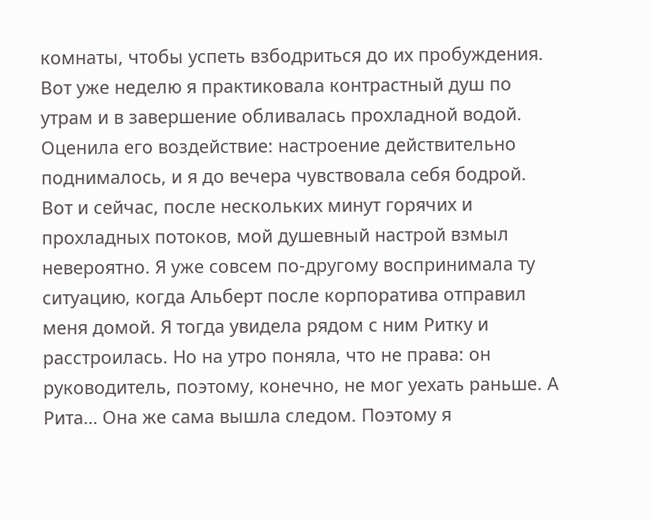комнаты, чтобы успеть взбодриться до их пробуждения. Вот уже неделю я практиковала контрастный душ по утрам и в завершение обливалась прохладной водой. Оценила его воздействие: настроение действительно поднималось, и я до вечера чувствовала себя бодрой.
Вот и сейчас, после нескольких минут горячих и прохладных потоков, мой душевный настрой взмыл невероятно. Я уже совсем по-другому воспринимала ту ситуацию, когда Альберт после корпоратива отправил меня домой. Я тогда увидела рядом с ним Ритку и расстроилась. Но на утро поняла, что не права: он руководитель, поэтому, конечно, не мог уехать раньше. А Рита… Она же сама вышла следом. Поэтому я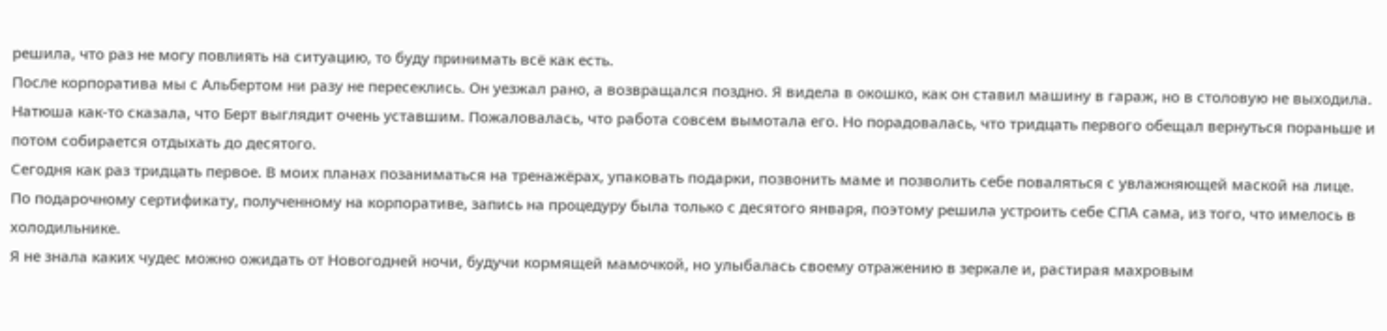решила, что раз не могу повлиять на ситуацию, то буду принимать всё как есть.
После корпоратива мы с Альбертом ни разу не пересеклись. Он уезжал рано, а возвращался поздно. Я видела в окошко, как он ставил машину в гараж, но в столовую не выходила.
Натюша как-то сказала, что Берт выглядит очень уставшим. Пожаловалась, что работа совсем вымотала его. Но порадовалась, что тридцать первого обещал вернуться пораньше и потом собирается отдыхать до десятого.
Сегодня как раз тридцать первое. В моих планах позаниматься на тренажёрах, упаковать подарки, позвонить маме и позволить себе поваляться с увлажняющей маской на лице.
По подарочному сертификату, полученному на корпоративе, запись на процедуру была только с десятого января, поэтому решила устроить себе СПА сама, из того, что имелось в холодильнике.
Я не знала каких чудес можно ожидать от Новогодней ночи, будучи кормящей мамочкой, но улыбалась своему отражению в зеркале и, растирая махровым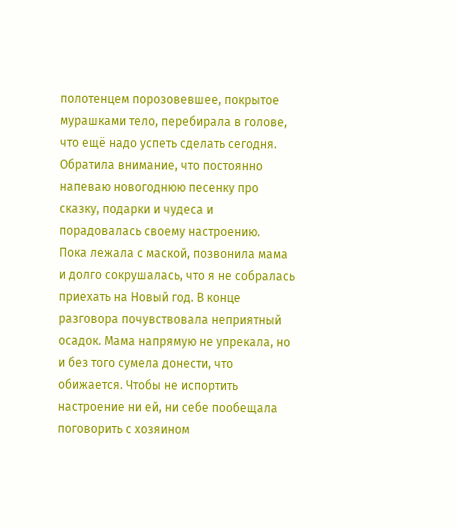полотенцем порозовевшее, покрытое мурашками тело, перебирала в голове, что ещё надо успеть сделать сегодня. Обратила внимание, что постоянно напеваю новогоднюю песенку про сказку, подарки и чудеса и порадовалась своему настроению.
Пока лежала с маской, позвонила мама и долго сокрушалась, что я не собралась приехать на Новый год. В конце разговора почувствовала неприятный осадок. Мама напрямую не упрекала, но и без того сумела донести, что обижается. Чтобы не испортить настроение ни ей, ни себе пообещала поговорить с хозяином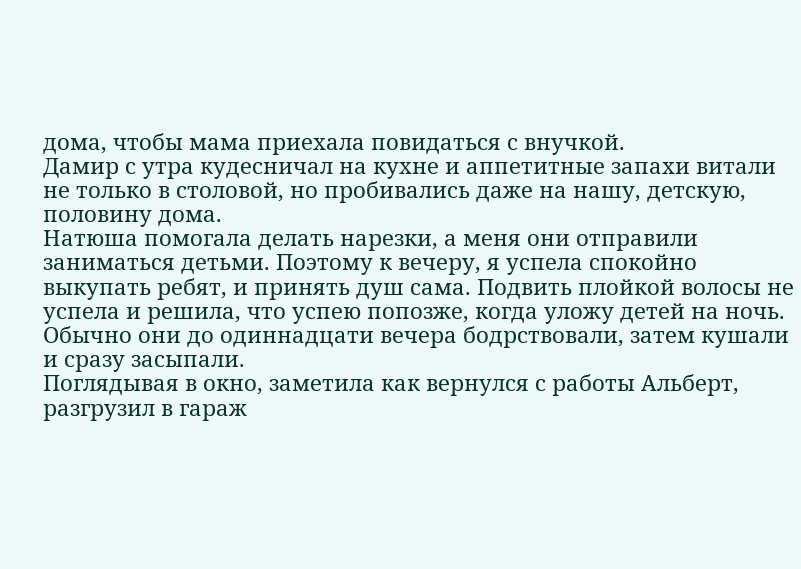дома, чтобы мама приехала повидаться с внучкой.
Дамир с утра кудесничал на кухне и аппетитные запахи витали не только в столовой, но пробивались даже на нашу, детскую, половину дома.
Натюша помогала делать нарезки, а меня они отправили заниматься детьми. Поэтому к вечеру, я успела спокойно выкупать ребят, и принять душ сама. Подвить плойкой волосы не успела и решила, что успею попозже, когда уложу детей на ночь. Обычно они до одиннадцати вечера бодрствовали, затем кушали и сразу засыпали.
Поглядывая в окно, заметила как вернулся с работы Альберт, разгрузил в гараж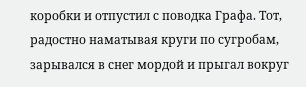коробки и отпустил с поводка Графа. Тот, радостно наматывая круги по сугробам, зарывался в снег мордой и прыгал вокруг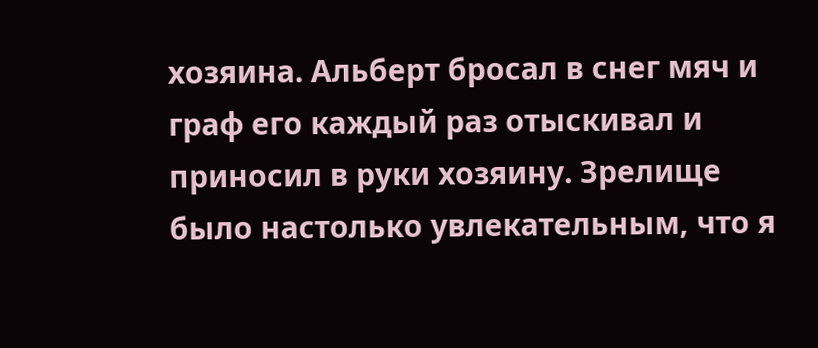хозяина. Альберт бросал в снег мяч и граф его каждый раз отыскивал и приносил в руки хозяину. Зрелище было настолько увлекательным, что я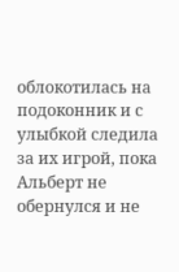облокотилась на подоконник и с улыбкой следила за их игрой, пока Альберт не обернулся и не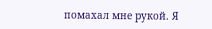помахал мне рукой. Я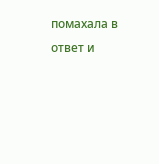помахала в ответ и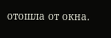отошла от окна.